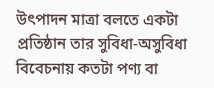উৎপাদন মাত্রা বলতে একটা প্রতিষ্ঠান তার সুবিধা-অসুবিধা বিবেচনায় কতটা পণ্য বা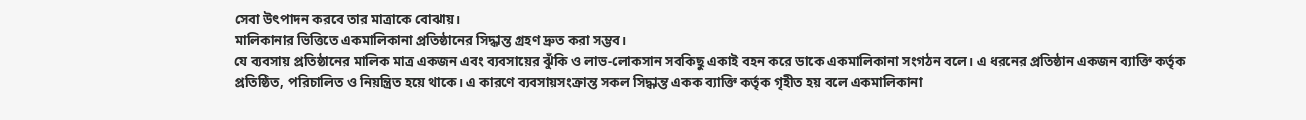সেবা উৎপাদন করবে তার মাত্রাকে বোঝায়।
মালিকানার ভিত্তিতে একমালিকানা প্রতিষ্ঠানের সিদ্ধান্ত গ্রহণ দ্রুত করা সম্ভব।
যে ব্যবসায় প্রতিষ্ঠানের মালিক মাত্র একজন এবং ব্যবসায়ের ঝুঁকি ও লাভ-লোকসান সবকিছু একাই বহন করে ডাকে একমালিকানা সংগঠন বলে। এ ধরনের প্রতিষ্ঠান একজন ব্যাক্তি কর্তৃক প্রতিষ্ঠিত, পরিচালিত ও নিয়ন্ত্রিত হয়ে থাকে। এ কারণে ব্যবসায়সংক্রান্ত সকল সিদ্ধান্ত একক ব্যাক্তি কর্তৃক গৃহীত হয় বলে একমালিকানা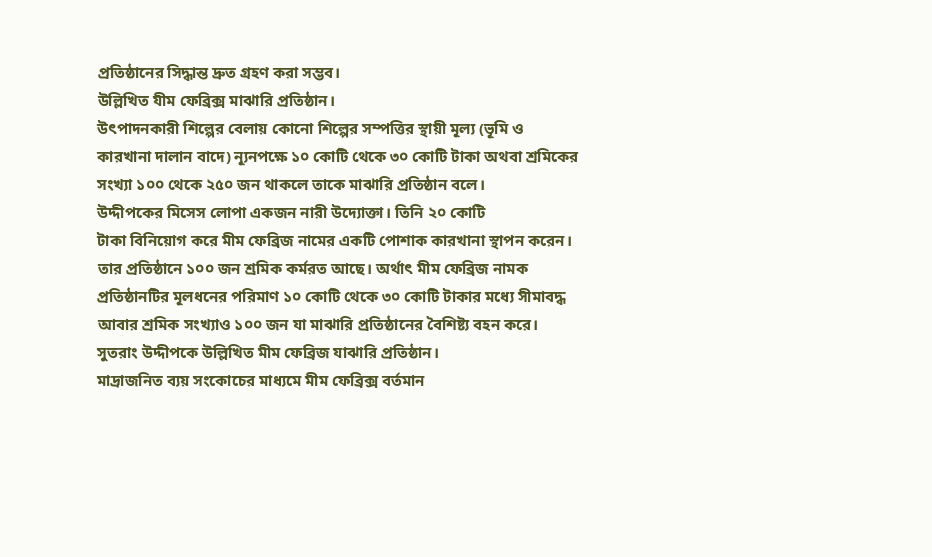প্রতিষ্ঠানের সিদ্ধান্ত দ্রুত গ্রহণ করা সম্ভব।
উল্লিখিত যীম ফেব্রিক্স মাঝারি প্রতিষ্ঠান।
উৎপাদনকারী শিল্পের বেলায় কোনো শিল্পের সম্পত্তির স্থায়ী মূল্য (ভূমি ও কারখানা দালান বাদে) ন্যূনপক্ষে ১০ কোটি থেকে ৩০ কোটি টাকা অথবা শ্রমিকের সংখ্যা ১০০ থেকে ২৫০ জন থাকলে তাকে মাঝারি প্রতিষ্ঠান বলে।
উদ্দীপকের মিসেস লোপা একজন নারী উদ্যোক্তা। তিনি ২০ কোটি
টাকা বিনিয়োগ করে মীম ফেব্রিজ নামের একটি পোশাক কারখানা স্থাপন করেন। তার প্রতিষ্ঠানে ১০০ জন শ্রমিক কর্মরত আছে। অর্থাৎ মীম ফেব্রিজ নামক প্রতিষ্ঠানটির মূলধনের পরিমাণ ১০ কোটি থেকে ৩০ কোটি টাকার মধ্যে সীমাবদ্ধ আবার শ্রমিক সংখ্যাও ১০০ জন যা মাঝারি প্রতিষ্ঠানের বৈশিষ্ট্য বহন করে। সুতরাং উদ্দীপকে উল্লিখিত মীম ফেব্রিজ যাঝারি প্রতিষ্ঠান।
মাদ্রাজনিত ব্যয় সংকোচের মাধ্যমে মীম ফেব্রিক্স বর্তমান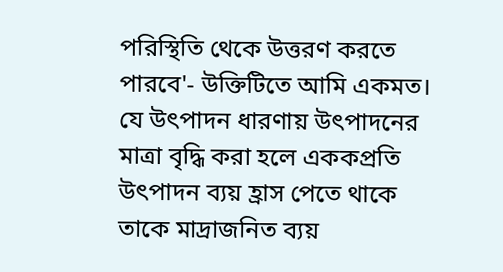পরিস্থিতি থেকে উত্তরণ করতে পারবে'- উক্তিটিতে আমি একমত।
যে উৎপাদন ধারণায় উৎপাদনের মাত্রা বৃদ্ধি করা হলে এককপ্রতি উৎপাদন ব্যয় হ্রাস পেতে থাকে তাকে মাদ্রাজনিত ব্যয়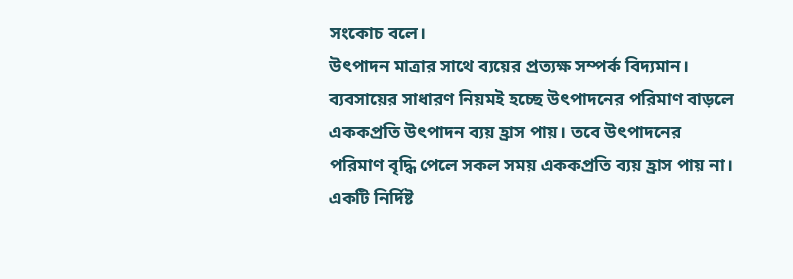সংকোচ বলে।
উৎপাদন মাত্রার সাথে ব্যয়ের প্রত্যক্ষ সম্পর্ক বিদ্যমান। ব্যবসায়ের সাধারণ নিয়মই হচ্ছে উৎপাদনের পরিমাণ বাড়লে এককপ্রতি উৎপাদন ব্যয় হ্রাস পায়। তবে উৎপাদনের পরিমাণ বৃদ্ধি পেলে সকল সময় এককপ্রতি ব্যয় হ্রাস পায় না। একটি নির্দিষ্ট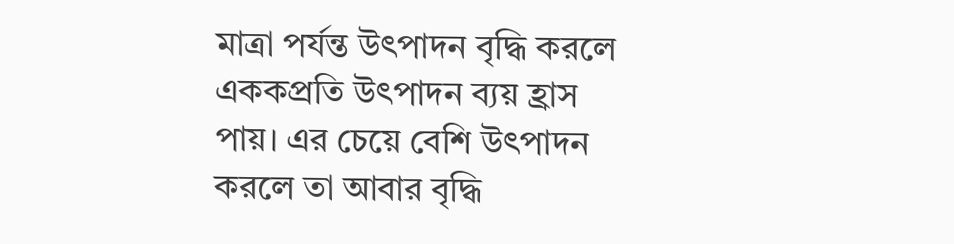মাত্রা পর্যন্ত উৎপাদন বৃদ্ধি করলে এককপ্রতি উৎপাদন ব্যয় হ্রাস পায়। এর চেয়ে বেশি উৎপাদন করলে তা আবার বৃদ্ধি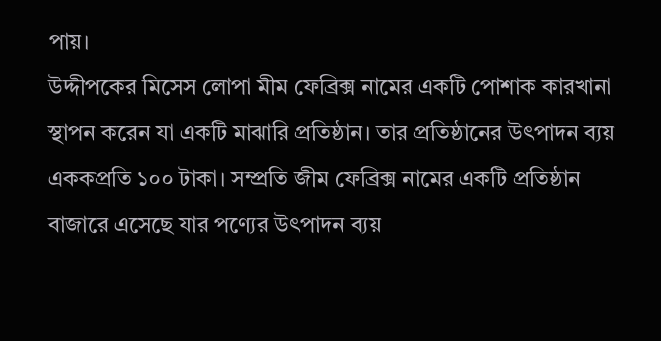পায়।
উদ্দীপকের মিসেস লোপা মীম ফেব্রিক্স নামের একটি পোশাক কারখানা স্থাপন করেন যা একটি মাঝারি প্রতিষ্ঠান। তার প্রতিষ্ঠানের উৎপাদন ব্যয় এককপ্রতি ১০০ টাকা। সম্প্রতি জীম ফেব্রিক্স নামের একটি প্রতিষ্ঠান বাজারে এসেছে যার পণ্যের উৎপাদন ব্যয়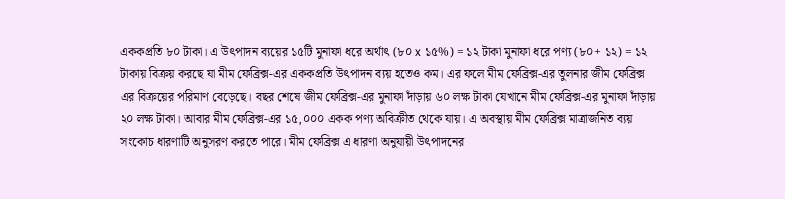এককপ্রতি ৮০ টাকা। এ উৎপাদন ব্যয়ের ১৫টি মুনাফা ধরে অর্থাৎ (৮০ x ১৫%) = ১২ টাকা মুনাফা ধরে পণ্য (৮০+ ১২) = ১২ টাকায় বিক্রয় করছে যা মীম ফেব্রিক্স-এর এককপ্রতি উৎপাদন ব্যয় হতেও কম। এর ফলে মীম ফেব্রিক্স-এর তুলনার জীম ফেব্রিক্স এর বিক্রয়ের পরিমাণ বেড়েছে। বছর শেষে জীম ফেব্রিক্স-এর মুনাফা দাঁড়ায় ৬০ লক্ষ টাকা যেখানে মীম ফেব্রিক্স-এর মুনাফা দাঁড়ায় ২০ লক্ষ টাকা। আবার মীম ফেব্রিক্স-এর ১৫,০০০ একক পণ্য অবিক্রীত থেকে যায়। এ অবস্থায় মীম ফেব্রিক্স মাত্রাজনিত ব্যয় সংকোচ ধারণাটি অনুসরণ করতে পারে। মীম ফেব্রিক্স এ ধারণা অনুযায়ী উৎপাদনের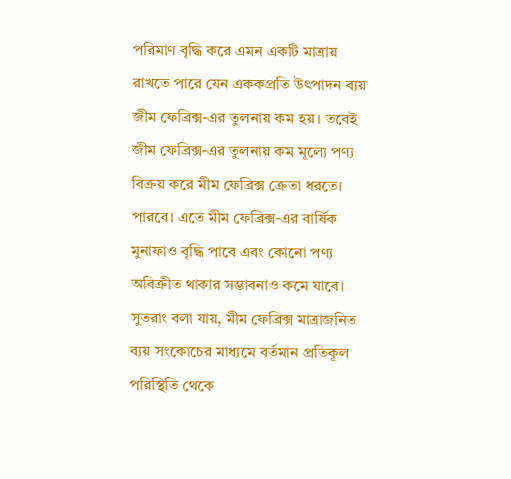পরিমাণ বৃদ্ধি করে এমন একটি মাত্রায় রাখতে পারে যেন এককপ্রতি উৎপাদন ব্যয় জীম ফেব্রিক্স-এর তুলনায় কম হয়। তবেই জীম ফেব্রিক্স-এর তুলনায় কম মূল্যে পণ্য বিক্রয় করে মীম ফেব্রিক্স ক্রেতা ধরতে। পারবে। এতে মীম ফেব্রিক্স-এর বার্ষিক মুনাফাও বৃদ্ধি পাবে এবং কোনো পণ্য অবিক্রীত থাকার সম্ভাবনাও কমে যাবে।
সুতরাং বলা যায়, মীম ফেব্রিক্স মাত্রাজনিত ব্যয় সংকোচের মাধ্যমে বর্তমান প্রতিকূল পরিস্থিতি থেকে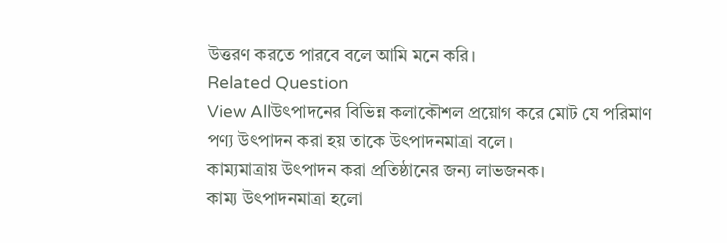উত্তরণ করতে পারবে বলে আমি মনে করি।
Related Question
View Allউৎপাদনের বিভিন্ন কলাকৌশল প্রয়োগ করে মোট যে পরিমাণ পণ্য উৎপাদন করা হয় তাকে উৎপাদনমাত্রা বলে।
কাম্যমাত্রায় উৎপাদন করা প্রতিষ্ঠানের জন্য লাভজনক।
কাম্য উৎপাদনমাত্রা হলো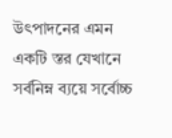উৎপাদনের এমন একটি স্তর যেখানে সর্বনিম্ন ব্যয়ে সর্বোচ্চ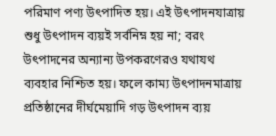পরিমাণ পণ্য উৎপাদিত হয়। এই উৎপাদনযাত্রায় শুধু উৎপাদন ব্যয়ই সর্বনিম্ন হয় না; বরং উৎপাদনের অন্যান্য উপকরণেরও যথাযথ ব্যবহার নিশ্চিত হয়। ফলে কাম্য উৎপাদনমাত্রায় প্রতিষ্ঠানের দীর্ঘমেয়াদি গড় উৎপাদন ব্যয়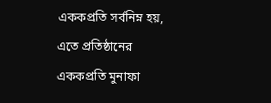এককপ্রতি সর্বনিম্ন হয়, এতে প্রতিষ্ঠানের এককপ্রতি মুনাফা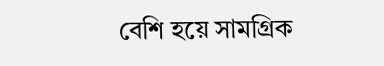বেশি হয়ে সামগ্রিক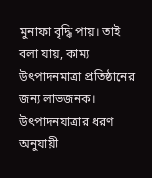মুনাফা বৃদ্ধি পায়। তাই বলা যায়, কাম্য উৎপাদনমাত্রা প্রতিষ্ঠানের জন্য লাভজনক।
উৎপাদনযাত্রার ধরণ অনুযায়ী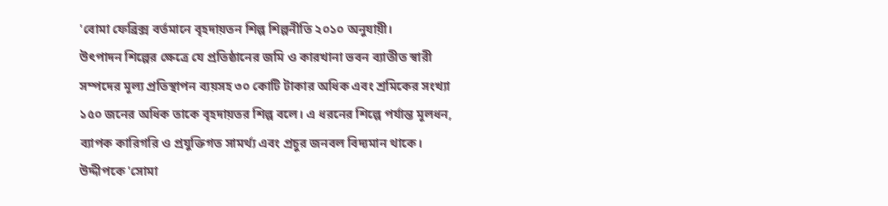'বোমা ফেব্রিক্স বর্তমানে বৃহদায়তন শিল্প শিল্পনীতি ২০১০ অনুযায়ী।
উৎপাদন শিল্পের ক্ষেত্রে যে প্রতিষ্ঠানের জমি ও কারখানা ভবন ব্যাতীত স্বারী সম্পদের মূল্য প্রতিস্থাপন ব্যয়সহ ৩০ কোটি টাকার অধিক এবং শ্রমিকের সংখ্যা ১৫০ জনের অধিক তাকে বৃহদায়তর শিল্প বলে। এ ধরনের শিল্পে পর্যান্ত মূলধন, ব্যাপক কারিগরি ও প্রযুক্তিগত সামর্থ্য এবং প্রচুর জনবল বিদ্যমান থাকে।
উদ্দীপকে 'সোমা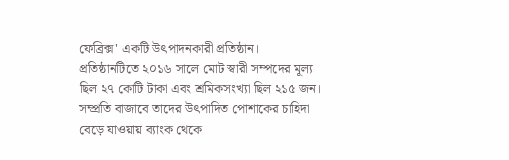ফেব্রিক্স' একটি উৎপাদনকারী প্রতিষ্ঠান।
প্রতিষ্ঠানটিতে ২০১৬ সালে মোট স্বারী সম্পদের মূল্য ছিল ২৭ কোটি টাকা এবং শ্রমিকসংখ্যা ছিল ২১৫ জন। সম্প্রতি বাজাবে তাদের উৎপাদিত পোশাকের চাহিদা বেড়ে যাওয়ায় ব্যাংক থেকে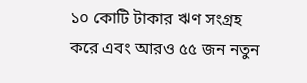১০ কোটি টাকার ঋণ সংগ্রহ করে এবং আরও ৫৫ জন নতুন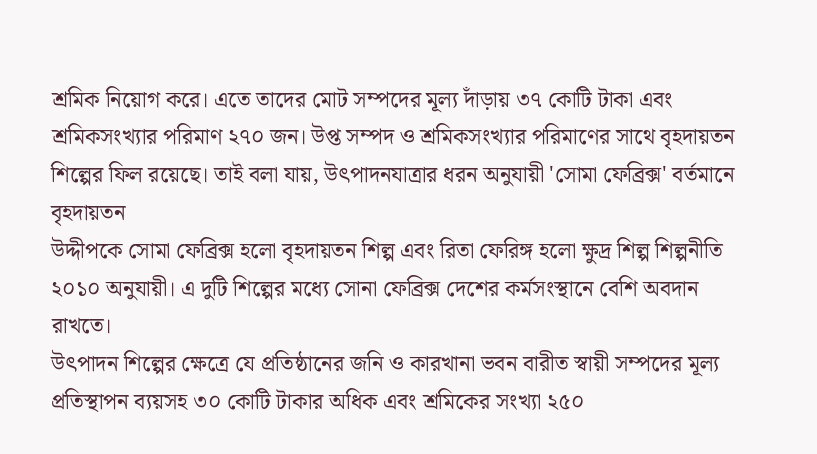শ্রমিক নিয়োগ করে। এতে তাদের মোট সম্পদের মূল্য দাঁড়ায় ৩৭ কোটি টাকা এবং শ্রমিকসংখ্যার পরিমাণ ২৭০ জন। উপ্ত সম্পদ ও শ্রমিকসংখ্যার পরিমাণের সাথে বৃহদায়তন শিল্পের ফিল রয়েছে। তাই বলা যায়, উৎপাদনযাত্রার ধরন অনুযায়ী 'সোমা ফেব্রিক্স' বর্তমানে বৃহদায়তন
উদ্দীপকে সোমা ফেব্রিক্স হলো বৃহদায়তন শিল্প এবং রিতা ফেরিঙ্গ হলো ক্ষুদ্র শিল্প শিল্পনীতি ২০১০ অনুযায়ী। এ দুটি শিল্পের মধ্যে সোনা ফেব্রিক্স দেশের কর্মসংস্থানে বেশি অবদান রাখতে।
উৎপাদন শিল্পের ক্ষেত্রে যে প্রতিষ্ঠানের জনি ও কারখানা ভবন বারীত স্বায়ী সম্পদের মূল্য প্রতিস্থাপন ব্যয়সহ ৩০ কোটি টাকার অধিক এবং শ্রমিকের সংখ্যা ২৫০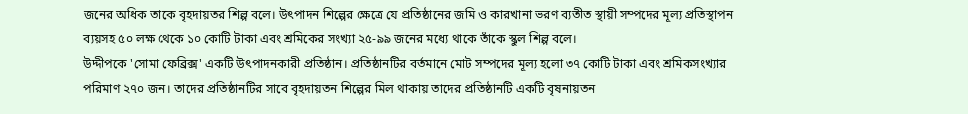জনের অধিক তাকে বৃহদায়তর শিল্প বলে। উৎপাদন শিল্পের ক্ষেত্রে যে প্রতিষ্ঠানের জমি ও কারখানা ভরণ ব্যতীত স্থায়ী সম্পদের মূল্য প্রতিস্থাপন ব্যয়সহ ৫০ লক্ষ থেকে ১০ কোটি টাকা এবং শ্রমিকের সংখ্যা ২৫-৯৯ জনের মধ্যে থাকে তাঁকে স্কুল শিল্প বলে।
উদ্দীপকে 'সোমা ফেব্রিক্স' একটি উৎপাদনকারী প্রতিষ্ঠান। প্রতিষ্ঠানটির বর্তমানে মোট সম্পদের মূল্য হলো ৩৭ কোটি টাকা এবং শ্রমিকসংখ্যার পরিমাণ ২৭০ জন। তাদের প্রতিষ্ঠানটির সাবে বৃহদায়তন শিল্পের মিল থাকায় তাদের প্রতিষ্ঠানটি একটি বৃষনায়তন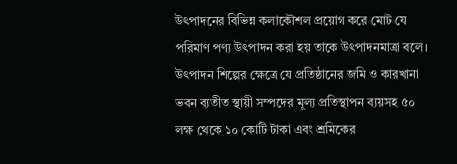উৎপাদনের বিভিন্ন কলাকৌশল প্রয়োগ করে মোট যে পরিমাণ পণ্য উৎপাদন করা হয় তাকে উৎপাদনমাত্রা বলে।
উৎপাদন শিল্পের ক্ষেত্রে যে প্রতিষ্ঠানের জমি ও কারখানা ভবন ব্যতীত স্থায়ী সম্পদের মূল্য প্রতিস্থাপন ব্যয়সহ ৫০ লক্ষ থেকে ১০ কোটি টাকা এবং শ্রমিকের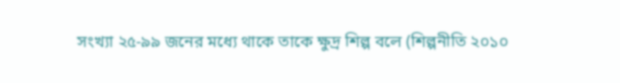সংখ্যা ২৫-৯৯ জনের মধ্যে থাকে তাকে ক্ষুদ্র শিল্প বলে (শিল্পনীতি ২০১০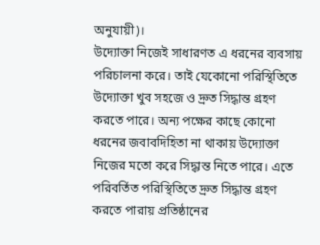অনুযায়ী)।
উদ্যোক্তা নিজেই সাধারণত এ ধরনের ব্যবসায় পরিচালনা করে। তাই যেকোনো পরিস্থিতিতে উদ্যোক্তা খুব সহজে ও দ্রুত সিদ্ধান্ত গ্রহণ করতে পারে। অন্য পক্ষের কাছে কোনো ধরনের জবাবদিহিতা না থাকায় উদ্যোক্তা নিজের মতো করে সিদ্ধান্ত নিতে পারে। এতে পরিবর্তিত পরিস্থিতিতে দ্রুত সিদ্ধান্ত গ্রহণ করতে পারায় প্রতিষ্ঠানের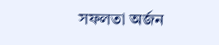সফলতা অর্জন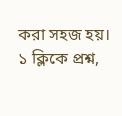করা সহজ হয়।
১ ক্লিকে প্রশ্ন,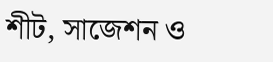শীট, সাজেশন ও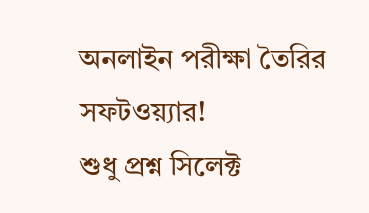অনলাইন পরীক্ষা তৈরির সফটওয়্যার!
শুধু প্রশ্ন সিলেক্ট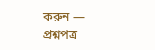করুন — প্রশ্নপত্র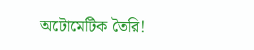অটোমেটিক তৈরি!